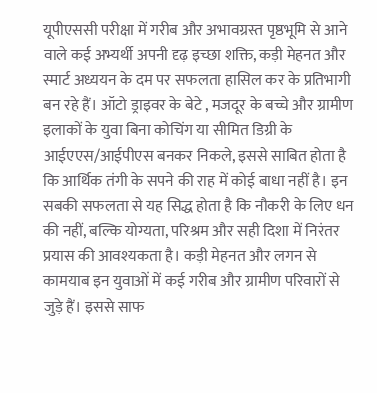यूपीएससी परीक्षा में गरीब और अभावग्रस्त पृष्ठभूमि से आने वाले कई अभ्यर्थी अपनी दृढ़ इच्छा शक्ति, कड़ी मेहनत और स्मार्ट अध्ययन के दम पर सफलता हासिल कर के प्रतिभागी बन रहे हैं। ऑटो ड्राइवर के बेटे , मजदूर के बच्चे और ग्रामीण इलाकों के युवा बिना कोचिंग या सीमित डिग्री के आईएएस/आईपीएस बनकर निकले, इससे साबित होता है कि आर्थिक तंगी के सपने की राह में कोई बाधा नहीं है। इन सबकी सफलता से यह सिद्ध होता है कि नौकरी के लिए धन की नहीं, बल्कि योग्यता, परिश्रम और सही दिशा में निरंतर प्रयास की आवश्यकता है। कड़ी मेहनत और लगन से कामयाब इन युवाओं में कई गरीब और ग्रामीण परिवारों से जुड़े हैं। इससे साफ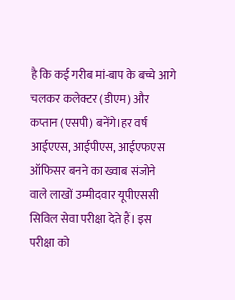है कि कई गरीब मां-बाप के बच्चे आगे चलकर कलेक्टर (डीएम) और कप्तान (एसपी) बनेंगे।हर वर्ष आईएएस, आईपीएस, आईएफएस ऑफिसर बनने का ख्वाब संजोने वाले लाखों उम्मीदवार यूपीएससी सिविल सेवा परीक्षा देते हैं। इस परीक्षा को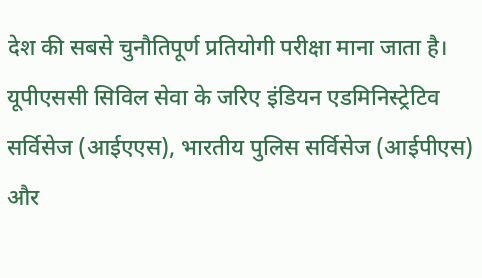देश की सबसे चुनौतिपूर्ण प्रतियोगी परीक्षा माना जाता है। यूपीएससी सिविल सेवा के जरिए इंडियन एडमिनिस्ट्रेटिव सर्विसेज (आईएएस), भारतीय पुलिस सर्विसेज (आईपीएस) और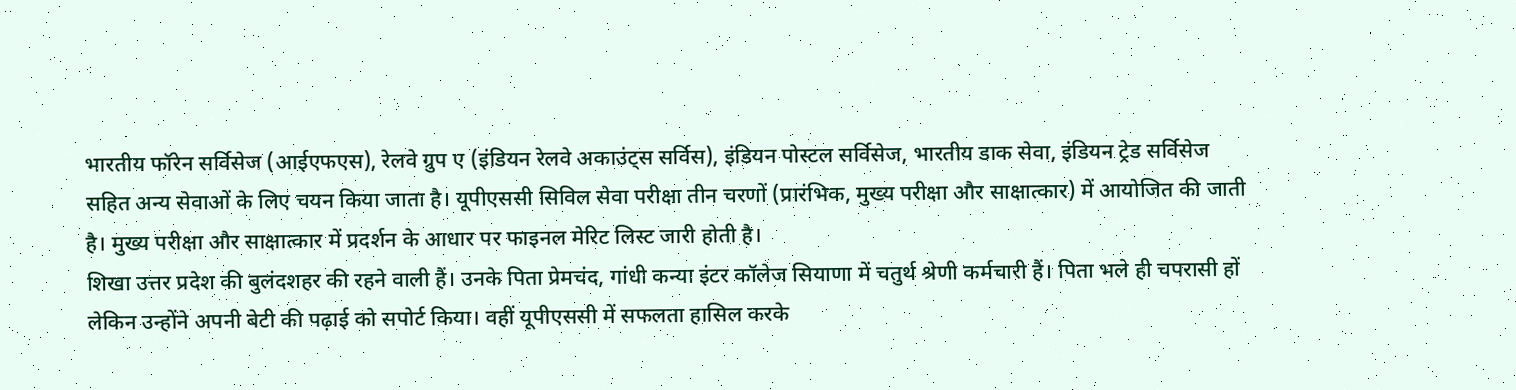भारतीय फॉरेन सर्विसेज (आईएफएस), रेलवे ग्रुप ए (इंडियन रेलवे अकाउंट्स सर्विस), इंडियन पोस्टल सर्विसेज, भारतीय डाक सेवा, इंडियन ट्रेड सर्विसेज सहित अन्य सेवाओं के लिए चयन किया जाता है। यूपीएससी सिविल सेवा परीक्षा तीन चरणों (प्रारंभिक, मुख्य परीक्षा और साक्षात्कार) में आयोजित की जाती है। मुख्य परीक्षा और साक्षात्कार में प्रदर्शन के आधार पर फाइनल मेरिट लिस्ट जारी होती है।
शिखा उत्तर प्रदेश की बुलंदशहर की रहने वाली हैं। उनके पिता प्रेमचंद, गांधी कन्या इंटर कॉलेज सियाणा में चतुर्थ श्रेणी कर्मचारी हैं। पिता भले ही चपरासी हों लेकिन उन्होंने अपनी बेटी की पढ़ाई को सपोर्ट किया। वहीं यूपीएससी में सफलता हासिल करके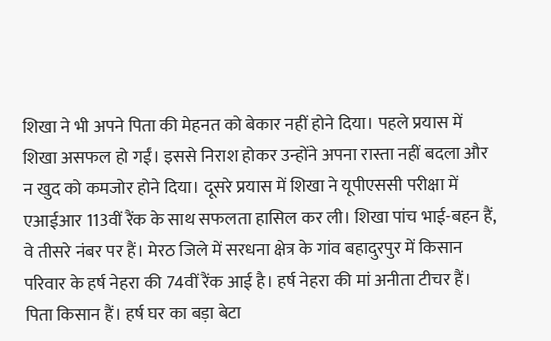शिखा ने भी अपने पिता की मेहनत को बेकार नहीं होने दिया। पहले प्रयास में शिखा असफल हो गईं। इससे निराश होकर उन्होंने अपना रास्ता नहीं बदला और न खुद को कमजोर होने दिया। दूसरे प्रयास में शिखा ने यूपीएससी परीक्षा में एआईआर 113वीं रैंक के साथ सफलता हासिल कर ली। शिखा पांच भाई-बहन हैं, वे तीसरे नंबर पर हैं। मेरठ जिले में सरधना क्षेत्र के गांव बहादुरपुर में किसान परिवार के हर्ष नेहरा की 74वीं रैंक आई है। हर्ष नेहरा की मां अनीता टीचर हैं। पिता किसान हैं। हर्ष घर का बड़ा बेटा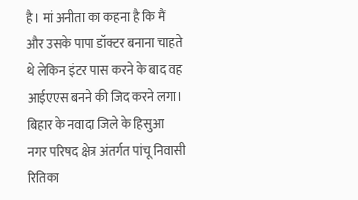है। मां अनीता का कहना है कि मैं और उसके पापा डॉक्टर बनाना चाहते थे लेकिन इंटर पास करने के बाद वह आईएएस बनने की जिद करने लगा।
बिहार के नवादा जिले के हिसुआ नगर परिषद क्षेत्र अंतर्गत पांचू निवासी रितिका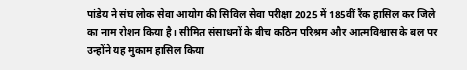पांडेय ने संघ लोक सेवा आयोग की सिविल सेवा परीक्षा 2025 में 185वीं रैंक हासिल कर जिले का नाम रोशन किया है। सीमित संसाधनों के बीच कठिन परिश्रम और आत्मविश्वास के बल पर उन्होंने यह मुकाम हासिल किया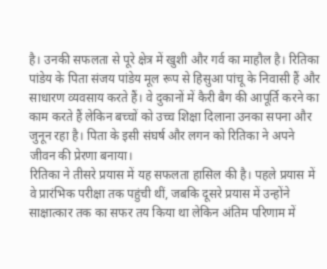है। उनकी सफलता से पूरे क्षेत्र में खुशी और गर्व का माहौल है। रितिका पांडेय के पिता संजय पांडेय मूल रूप से हिसुआ पांचू के निवासी हैं और साधारण व्यवसाय करते हैं। वे दुकानों में कैरी बैग की आपूर्ति करने का काम करते हैं लेकिन बच्चों को उच्च शिक्षा दिलाना उनका सपना और जुनून रहा है। पिता के इसी संघर्ष और लगन को रितिका ने अपने जीवन की प्रेरणा बनाया।
रितिका ने तीसरे प्रयास में यह सफलता हासिल की है। पहले प्रयास में वे प्रारंभिक परीक्षा तक पहुंची थीं, जबकि दूसरे प्रयास में उन्होंने साक्षात्कार तक का सफर तय किया था लेकिन अंतिम परिणाम में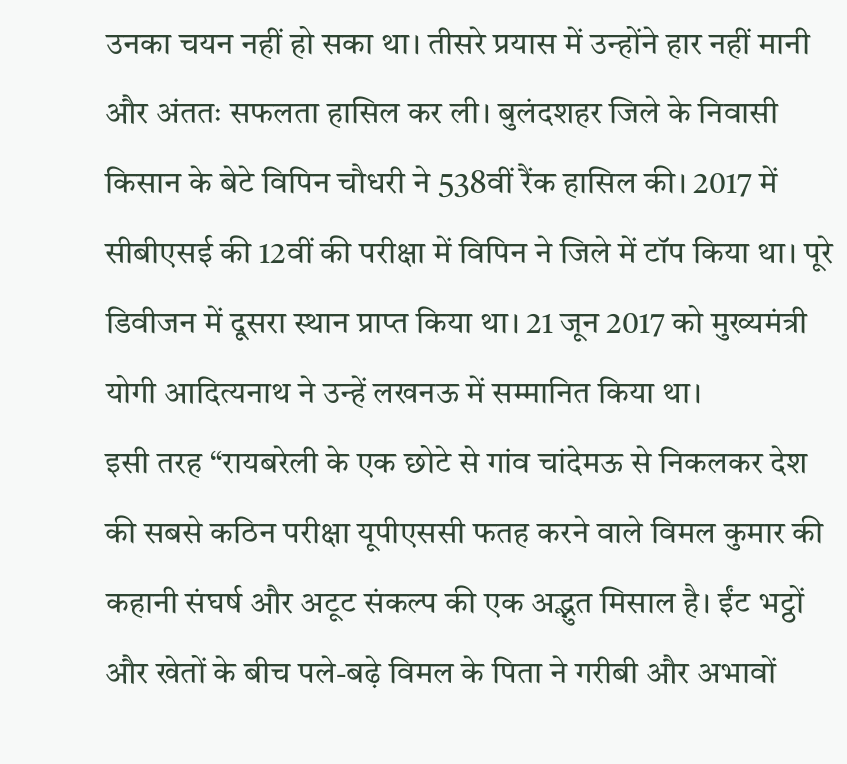उनका चयन नहीं हो सका था। तीसरे प्रयास में उन्होंने हार नहीं मानी और अंततः सफलता हासिल कर ली। बुलंदशहर जिले के निवासी किसान के बेटे विपिन चौधरी ने 538वीं रैंक हासिल की। 2017 में सीबीएसई की 12वीं की परीक्षा में विपिन ने जिले में टॉप किया था। पूरे डिवीजन में दूसरा स्थान प्राप्त किया था। 21 जून 2017 को मुख्यमंत्री योगी आदित्यनाथ ने उन्हें लखनऊ में सम्मानित किया था।
इसी तरह “रायबरेली के एक छोटे से गांव चांदेमऊ से निकलकर देश की सबसे कठिन परीक्षा यूपीएससी फतह करने वाले विमल कुमार की कहानी संघर्ष और अटूट संकल्प की एक अद्भुत मिसाल है। ईंट भट्ठों और खेतों के बीच पले-बढ़े विमल के पिता ने गरीबी और अभावों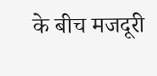के बीच मजदूरी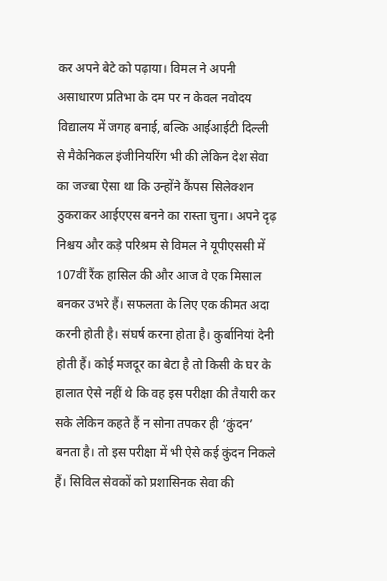कर अपने बेटे को पढ़ाया। विमल ने अपनी असाधारण प्रतिभा के दम पर न केवल नवोदय विद्यालय में जगह बनाई, बल्कि आईआईटी दिल्ली से मैकेनिकल इंजीनियरिंग भी की लेकिन देश सेवा का जज्बा ऐसा था कि उन्होंने कैंपस सिलेक्शन ठुकराकर आईएएस बनने का रास्ता चुना। अपने दृढ़ निश्चय और कड़े परिश्रम से विमल ने यूपीएससी में 107वीं रैंक हासिल की और आज वे एक मिसाल बनकर उभरे हैं। सफलता के लिए एक कीमत अदा करनी होती है। संघर्ष करना होता है। कुर्बानियां देनी होती हैं। कोई मजदूर का बेटा है तो किसी के घर के हालात ऐसे नहीं थे कि वह इस परीक्षा की तैयारी कर सके लेकिन कहते हैं न सोना तपकर ही ‘कुंदन’ बनता है। तो इस परीक्षा में भी ऐसे कई कुंदन निकले हैं। सिविल सेवकों को प्रशासिनक सेवा की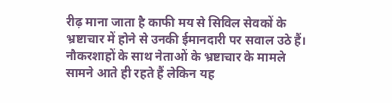रीढ़ माना जाता है काफी मय से सिविल सेवकों के भ्रष्टाचार में होने से उनकी ईमानदारी पर सवाल उठे हैं। नौकरशाहों के साथ नेताओं के भ्रष्टाचार के मामले सामने आते ही रहते हैं लेकिन यह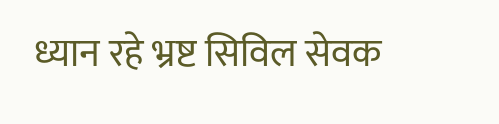ध्यान रहे भ्रष्ट सिविल सेवक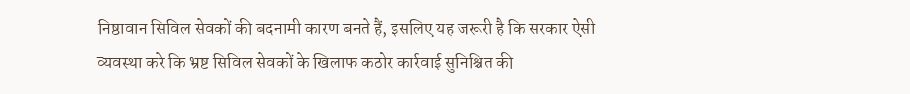निष्ठावान सिविल सेवकों की बदनामी कारण बनते हैं, इसलिए यह जरूरी है कि सरकार ऐसी व्यवस्था करे कि भ्रष्ट सिविल सेवकों के खिलाफ कठोर कार्रवाई सुनिश्चित की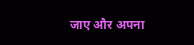जाए और अपना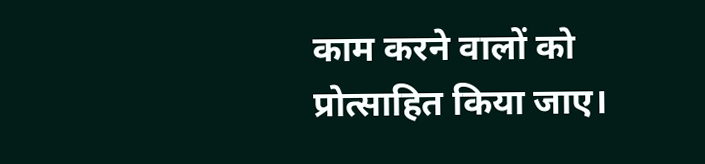काम करने वालों को प्रोत्साहित किया जाए।